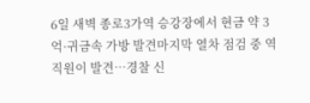6일 새벽 종로3가역 승강장에서 현금 약 3억·귀금속 가방 발견마지막 열차 점검 중 역 직원이 발견…경찰 신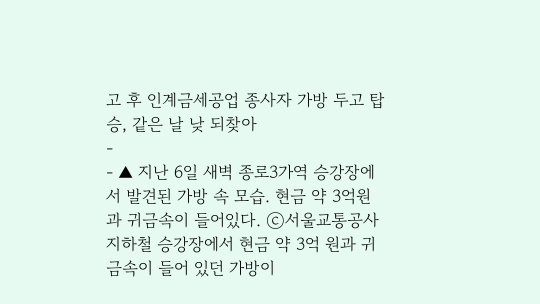고 후 인계금세공업 종사자 가방 두고 탑승, 같은 날 낮 되찾아
-
- ▲ 지난 6일 새벽 종로3가역 승강장에서 발견된 가방 속 모습. 현금 약 3억원 과 귀금속이 들어있다. ⓒ서울교통공사
지하철 승강장에서 현금 약 3억 원과 귀금속이 들어 있던 가방이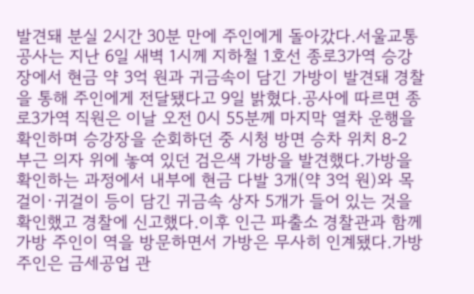발견돼 분실 2시간 30분 만에 주인에게 돌아갔다.서울교통공사는 지난 6일 새벽 1시께 지하철 1호선 종로3가역 승강장에서 현금 약 3억 원과 귀금속이 담긴 가방이 발견돼 경찰을 통해 주인에게 전달됐다고 9일 밝혔다.공사에 따르면 종로3가역 직원은 이날 오전 0시 55분께 마지막 열차 운행을 확인하며 승강장을 순회하던 중 시청 방면 승차 위치 8-2 부근 의자 위에 놓여 있던 검은색 가방을 발견했다.가방을 확인하는 과정에서 내부에 현금 다발 3개(약 3억 원)와 목걸이·귀걸이 등이 담긴 귀금속 상자 5개가 들어 있는 것을 확인했고 경찰에 신고했다.이후 인근 파출소 경찰관과 함께 가방 주인이 역을 방문하면서 가방은 무사히 인계됐다.가방 주인은 금세공업 관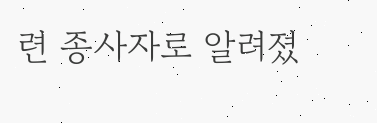련 종사자로 알려졌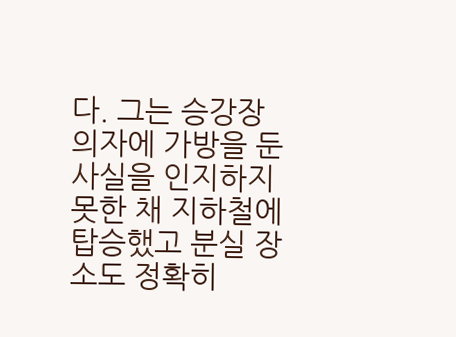다. 그는 승강장 의자에 가방을 둔 사실을 인지하지 못한 채 지하철에 탑승했고 분실 장소도 정확히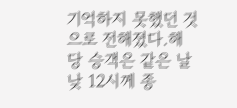기억하지 못했던 것으로 전해졌다.해당 승객은 같은 날 낮 12시께 종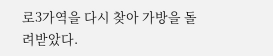로3가역을 다시 찾아 가방을 돌려받았다.